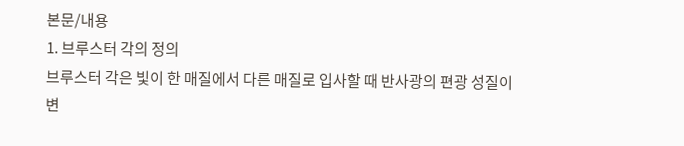본문/내용
1. 브루스터 각의 정의
브루스터 각은 빛이 한 매질에서 다른 매질로 입사할 때 반사광의 편광 성질이 변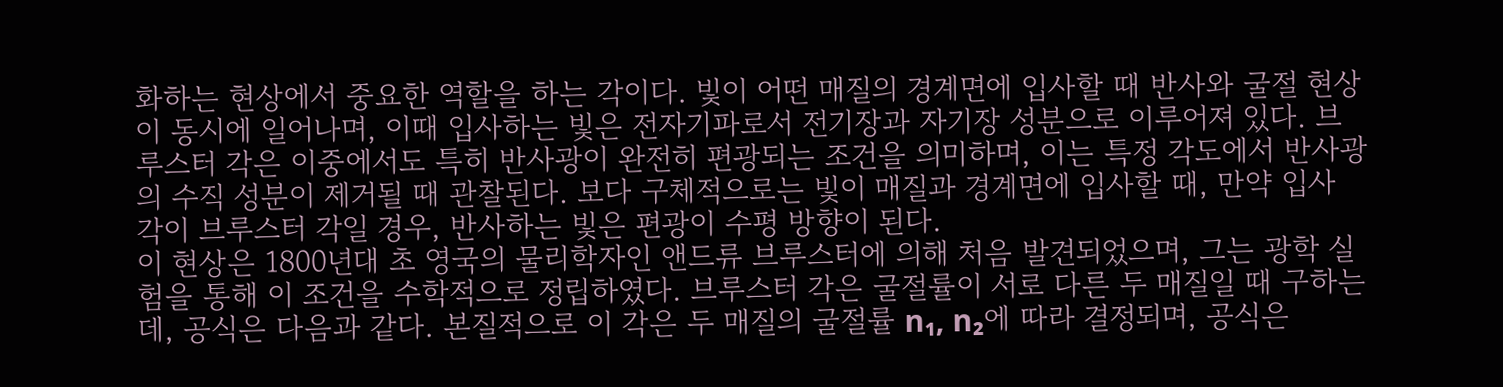화하는 현상에서 중요한 역할을 하는 각이다. 빛이 어떤 매질의 경계면에 입사할 때 반사와 굴절 현상이 동시에 일어나며, 이때 입사하는 빛은 전자기파로서 전기장과 자기장 성분으로 이루어져 있다. 브루스터 각은 이중에서도 특히 반사광이 완전히 편광되는 조건을 의미하며, 이는 특정 각도에서 반사광의 수직 성분이 제거될 때 관찰된다. 보다 구체적으로는 빛이 매질과 경계면에 입사할 때, 만약 입사 각이 브루스터 각일 경우, 반사하는 빛은 편광이 수평 방향이 된다.
이 현상은 1800년대 초 영국의 물리학자인 앤드류 브루스터에 의해 처음 발견되었으며, 그는 광학 실험을 통해 이 조건을 수학적으로 정립하였다. 브루스터 각은 굴절률이 서로 다른 두 매질일 때 구하는데, 공식은 다음과 같다. 본질적으로 이 각은 두 매질의 굴절률 n₁, n₂에 따라 결정되며, 공식은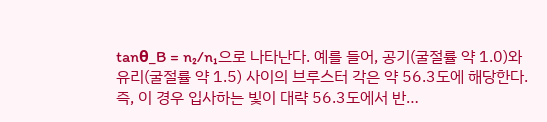tanθ_B = n₂/n₁으로 나타난다. 예를 들어, 공기(굴절률 약 1.0)와 유리(굴절률 약 1.5) 사이의 브루스터 각은 약 56.3도에 해당한다. 즉, 이 경우 입사하는 빛이 대략 56.3도에서 반…